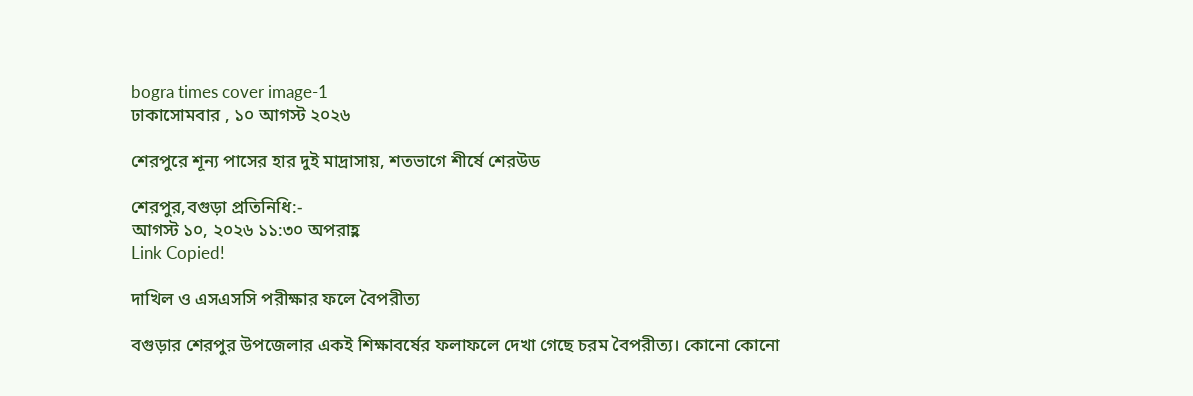bogra times cover image-1
ঢাকাসোমবার , ১০ আগস্ট ২০২৬

শেরপুরে শূন্য পাসের হার দুই মাদ্রাসায়, শতভাগে শীর্ষে শেরউড

শেরপুর,বগুড়া প্রতিনিধি:-
আগস্ট ১০, ২০২৬ ১১:৩০ অপরাহ্ণ
Link Copied!

দাখিল ও এসএসসি পরীক্ষার ফলে বৈপরীত্য

বগুড়ার শেরপুর উপজেলার একই শিক্ষাবর্ষের ফলাফলে দেখা গেছে চরম বৈপরীত্য। কোনো কোনো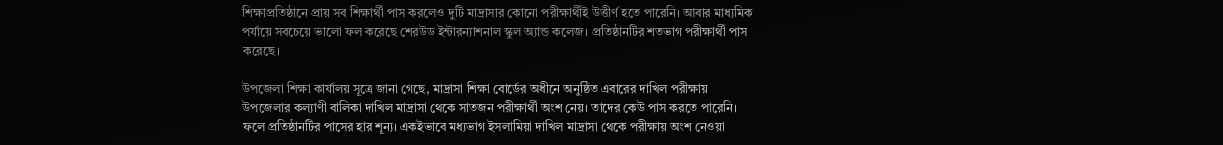শিক্ষাপ্রতিষ্ঠানে প্রায় সব শিক্ষার্থী পাস করলেও দুটি মাদ্রাসার কোনো পরীক্ষার্থীই উত্তীর্ণ হতে পারেনি। আবার মাধ্যমিক পর্যায়ে সবচেয়ে ভালো ফল করেছে শেরউড ইন্টারন্যাশনাল স্কুল অ্যান্ড কলেজ। প্রতিষ্ঠানটির শতভাগ পরীক্ষার্থী পাস করেছে।

উপজেলা শিক্ষা কার্যালয় সূত্রে জানা গেছে, মাদ্রাসা শিক্ষা বোর্ডের অধীনে অনুষ্ঠিত এবারের দাখিল পরীক্ষায় উপজেলার কল্যাণী বালিকা দাখিল মাদ্রাসা থেকে সাতজন পরীক্ষার্থী অংশ নেয়। তাদের কেউ পাস করতে পারেনি। ফলে প্রতিষ্ঠানটির পাসের হার শূন্য। একইভাবে মধ্যভাগ ইসলামিয়া দাখিল মাদ্রাসা থেকে পরীক্ষায় অংশ নেওয়া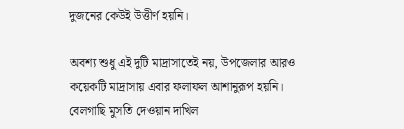দুজনের কেউই উত্তীর্ণ হয়নি।

অবশ্য শুধু এই দুটি মাদ্রাসাতেই নয়, উপজেলার আরও কয়েকটি মাদ্রাসায় এবার ফলাফল আশানুরূপ হয়নি। বেলগাছি মুসতি দেওয়ান দাখিল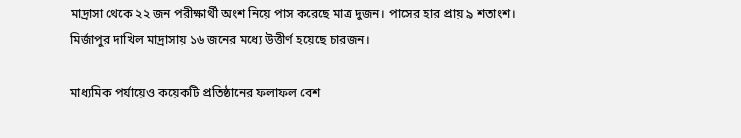মাদ্রাসা থেকে ২২ জন পরীক্ষার্থী অংশ নিয়ে পাস করেছে মাত্র দুজন। পাসের হার প্রায় ৯ শতাংশ। মির্জাপুর দাখিল মাদ্রাসায় ১৬ জনের মধ্যে উত্তীর্ণ হয়েছে চারজন।

মাধ্যমিক পর্যায়েও কয়েকটি প্রতিষ্ঠানের ফলাফল বেশ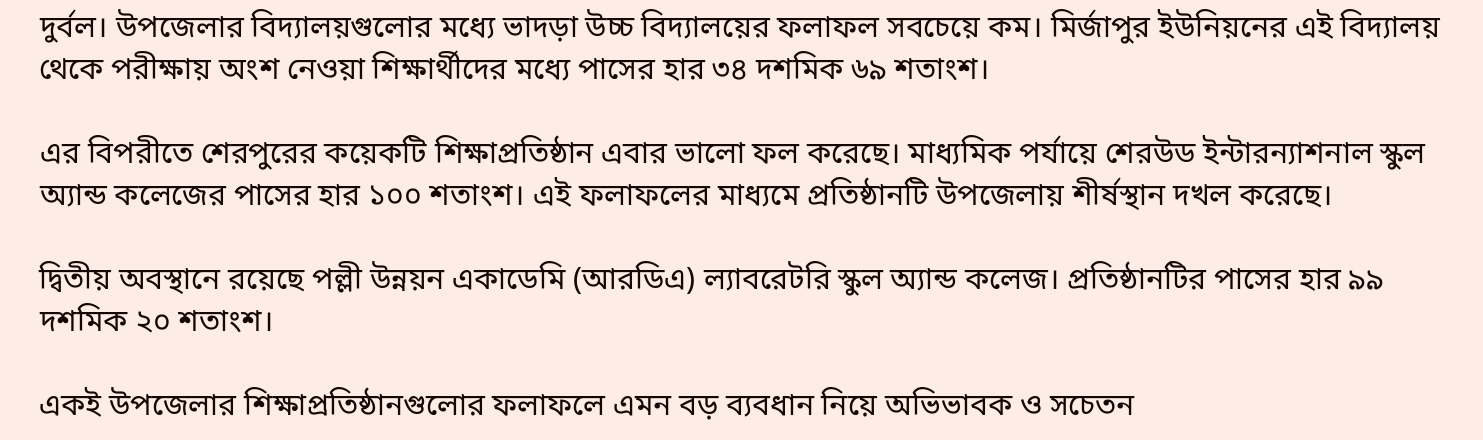দুর্বল। উপজেলার বিদ্যালয়গুলোর মধ্যে ভাদড়া উচ্চ বিদ্যালয়ের ফলাফল সবচেয়ে কম। মির্জাপুর ইউনিয়নের এই বিদ্যালয় থেকে পরীক্ষায় অংশ নেওয়া শিক্ষার্থীদের মধ্যে পাসের হার ৩৪ দশমিক ৬৯ শতাংশ।

এর বিপরীতে শেরপুরের কয়েকটি শিক্ষাপ্রতিষ্ঠান এবার ভালো ফল করেছে। মাধ্যমিক পর্যায়ে শেরউড ইন্টারন্যাশনাল স্কুল অ্যান্ড কলেজের পাসের হার ১০০ শতাংশ। এই ফলাফলের মাধ্যমে প্রতিষ্ঠানটি উপজেলায় শীর্ষস্থান দখল করেছে।

দ্বিতীয় অবস্থানে রয়েছে পল্লী উন্নয়ন একাডেমি (আরডিএ) ল্যাবরেটরি স্কুল অ্যান্ড কলেজ। প্রতিষ্ঠানটির পাসের হার ৯৯ দশমিক ২০ শতাংশ।

একই উপজেলার শিক্ষাপ্রতিষ্ঠানগুলোর ফলাফলে এমন বড় ব্যবধান নিয়ে অভিভাবক ও সচেতন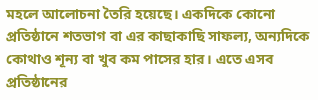মহলে আলোচনা তৈরি হয়েছে। একদিকে কোনো প্রতিষ্ঠানে শতভাগ বা এর কাছাকাছি সাফল্য, অন্যদিকে কোথাও শূন্য বা খুব কম পাসের হার। এতে এসব প্রতিষ্ঠানের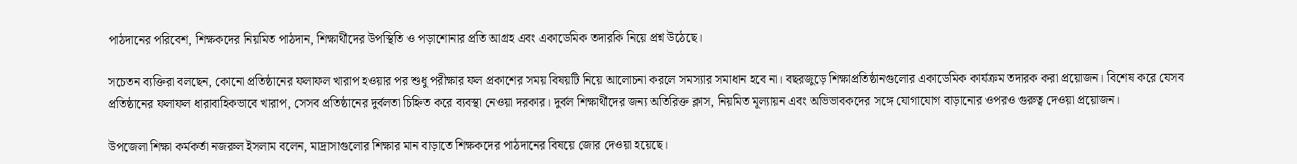পাঠদানের পরিবেশ, শিক্ষকদের নিয়মিত পাঠদান, শিক্ষার্থীদের উপস্থিতি ও পড়াশোনার প্রতি আগ্রহ এবং একাডেমিক তদারকি নিয়ে প্রশ্ন উঠেছে।

সচেতন ব্যক্তিরা বলছেন, কোনো প্রতিষ্ঠানের ফলাফল খারাপ হওয়ার পর শুধু পরীক্ষার ফল প্রকাশের সময় বিষয়টি নিয়ে আলোচনা করলে সমস্যার সমাধান হবে না। বছরজুড়ে শিক্ষাপ্রতিষ্ঠানগুলোর একাডেমিক কার্যক্রম তদারক করা প্রয়োজন। বিশেষ করে যেসব প্রতিষ্ঠানের ফলাফল ধারাবাহিকভাবে খারাপ, সেসব প্রতিষ্ঠানের দুর্বলতা চিহ্নিত করে ব্যবস্থা নেওয়া দরকার। দুর্বল শিক্ষার্থীদের জন্য অতিরিক্ত ক্লাস, নিয়মিত মূল্যায়ন এবং অভিভাবকদের সঙ্গে যোগাযোগ বাড়ানোর ওপরও গুরুত্ব দেওয়া প্রয়োজন।

উপজেলা শিক্ষা কর্মকর্তা নজরুল ইসলাম বলেন, মাদ্রাসাগুলোর শিক্ষার মান বাড়াতে শিক্ষকদের পাঠদানের বিষয়ে জোর দেওয়া হয়েছে।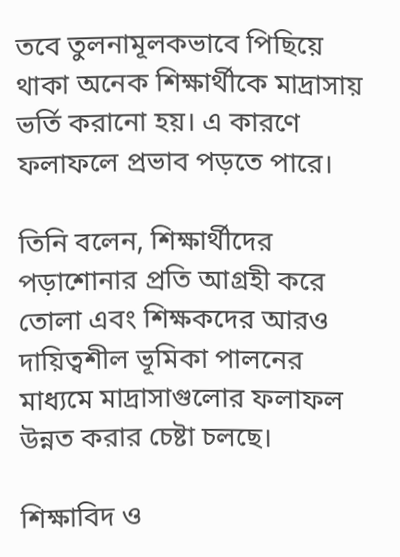তবে তুলনামূলকভাবে পিছিয়ে থাকা অনেক শিক্ষার্থীকে মাদ্রাসায় ভর্তি করানো হয়। এ কারণে ফলাফলে প্রভাব পড়তে পারে।

তিনি বলেন, শিক্ষার্থীদের পড়াশোনার প্রতি আগ্রহী করে তোলা এবং শিক্ষকদের আরও দায়িত্বশীল ভূমিকা পালনের মাধ্যমে মাদ্রাসাগুলোর ফলাফল উন্নত করার চেষ্টা চলছে।

শিক্ষাবিদ ও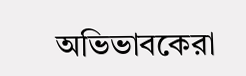অভিভাবকেরা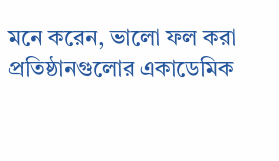মনে করেন, ভালো ফল করা প্রতিষ্ঠানগুলোর একাডেমিক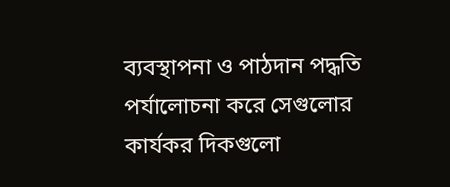ব্যবস্থাপনা ও পাঠদান পদ্ধতি পর্যালোচনা করে সেগুলোর কার্যকর দিকগুলো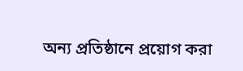অন্য প্রতিষ্ঠানে প্রয়োগ করা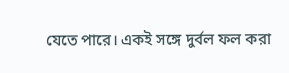যেতে পারে। একই সঙ্গে দুর্বল ফল করা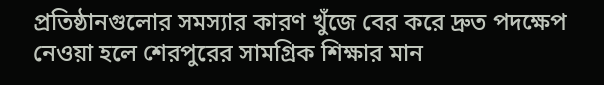প্রতিষ্ঠানগুলোর সমস্যার কারণ খুঁজে বের করে দ্রুত পদক্ষেপ নেওয়া হলে শেরপুরের সামগ্রিক শিক্ষার মান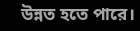উন্নত হতে পারে।